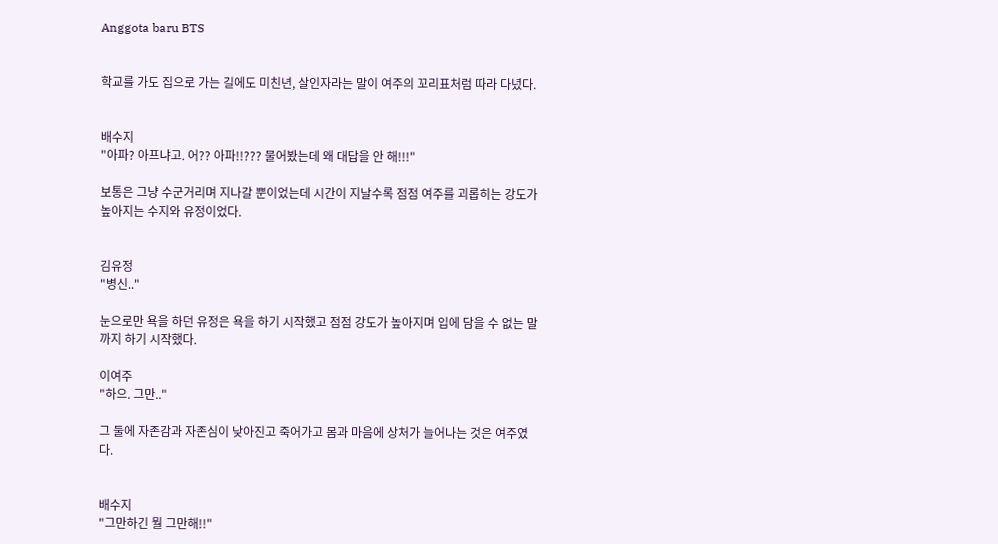Anggota baru BTS


학교를 가도 집으로 가는 길에도 미친년, 살인자라는 말이 여주의 꼬리표처럼 따라 다녔다.


배수지
"아파? 아프냐고. 어?? 아파!!??? 물어봤는데 왜 대답을 안 해!!!"

보통은 그냥 수군거리며 지나갈 뿐이었는데 시간이 지날수록 점점 여주를 괴롭히는 강도가 높아지는 수지와 유정이었다.


김유정
"병신.."

눈으로만 욕을 하던 유정은 욕을 하기 시작했고 점점 강도가 높아지며 입에 담을 수 없는 말까지 하기 시작했다.

이여주
"하으. 그만.."

그 둘에 자존감과 자존심이 낮아진고 죽어가고 몸과 마음에 상처가 늘어나는 것은 여주였다.


배수지
"그만하긴 뭘 그만해!!"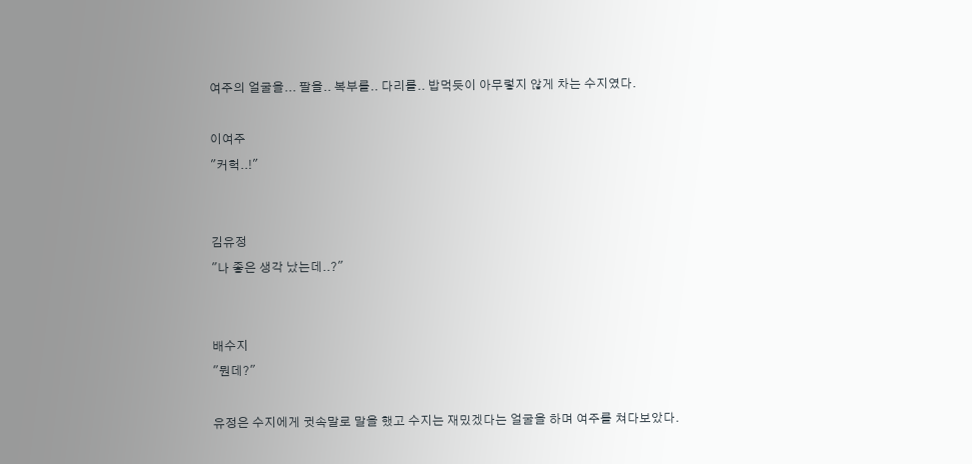여주의 얼굴을... 팔을.. 복부를.. 다리를.. 밥먹듯이 아무렇지 않게 차는 수지였다.

이여주
"커헉..!"


김유정
"나 좋은 생각 났는데..?"


배수지
"뭔데?"

유정은 수지에게 귓속말로 말을 했고 수지는 재밌겠다는 얼굴을 하며 여주를 쳐다보았다.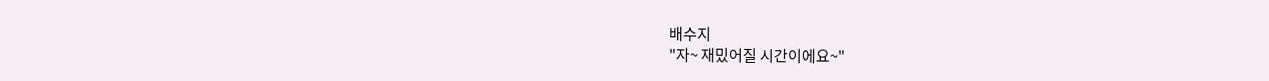배수지
"자~ 재밌어질 시간이에요~"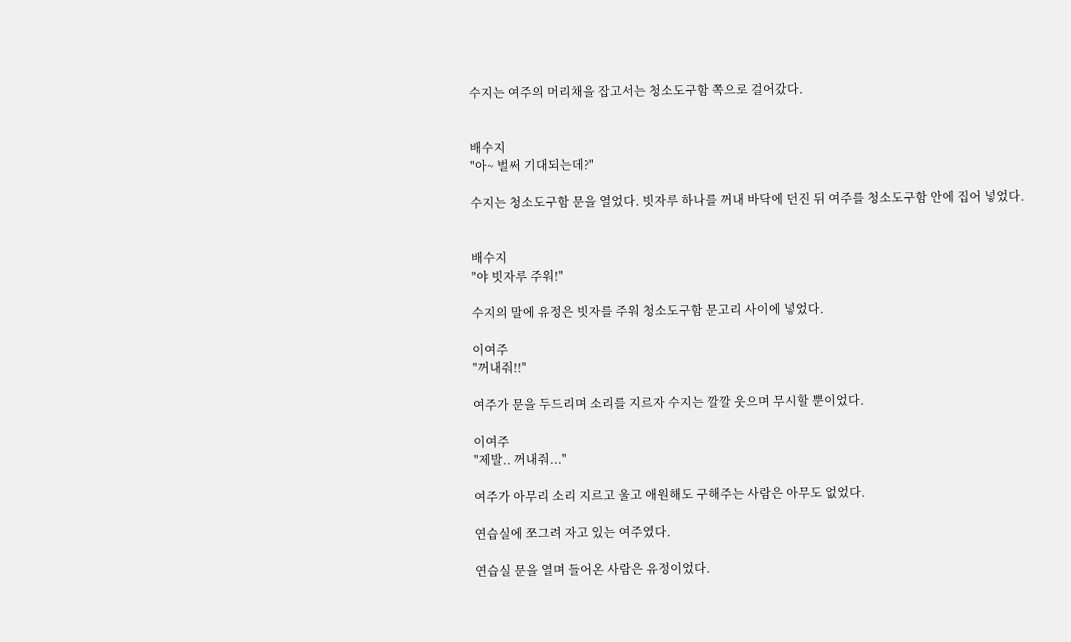수지는 여주의 머리채을 잡고서는 청소도구함 쪽으로 걸어갔다.


배수지
"아~ 벌써 기대되는데?"

수지는 청소도구함 문을 열었다. 빗자루 하나를 꺼내 바닥에 던진 뒤 여주를 청소도구함 안에 집어 넣었다.


배수지
"야 빗자루 주워!"

수지의 말에 유정은 빗자를 주워 청소도구함 문고리 사이에 넣었다.

이여주
"꺼내줘!!"

여주가 문을 두드리며 소리를 지르자 수지는 깔깔 웃으며 무시할 뿐이었다.

이여주
"제발.. 꺼내줘..."

여주가 아무리 소리 지르고 울고 애원해도 구해주는 사람은 아무도 없었다.

연습실에 쪼그려 자고 있는 여주였다.

연습실 문을 열며 들어온 사람은 유정이었다.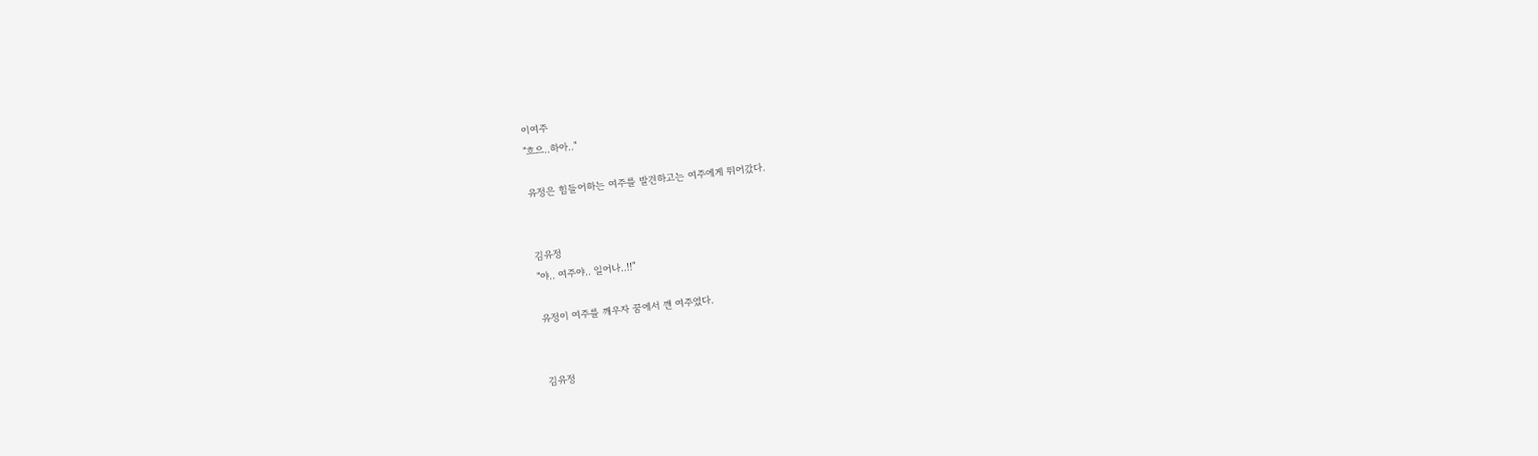이여주
"흐으..하아.."

유정은 힘들어하는 여주를 발견하고는 여주에게 뛰어갔다.


김유정
"야.. 여주야.. 일어나..!!"

유정이 여주를 깨우자 꿈에서 깬 여주였다.


김유정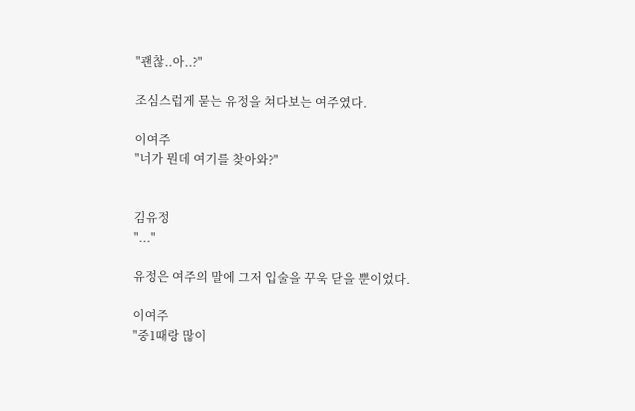"괜찮..아..?"

조심스럽게 묻는 유정을 쳐다보는 여주였다.

이여주
"너가 뭔데 여기를 찾아와?"


김유정
"..."

유정은 여주의 말에 그저 입술을 꾸욱 닫을 뿐이었다.

이여주
"중1때랑 많이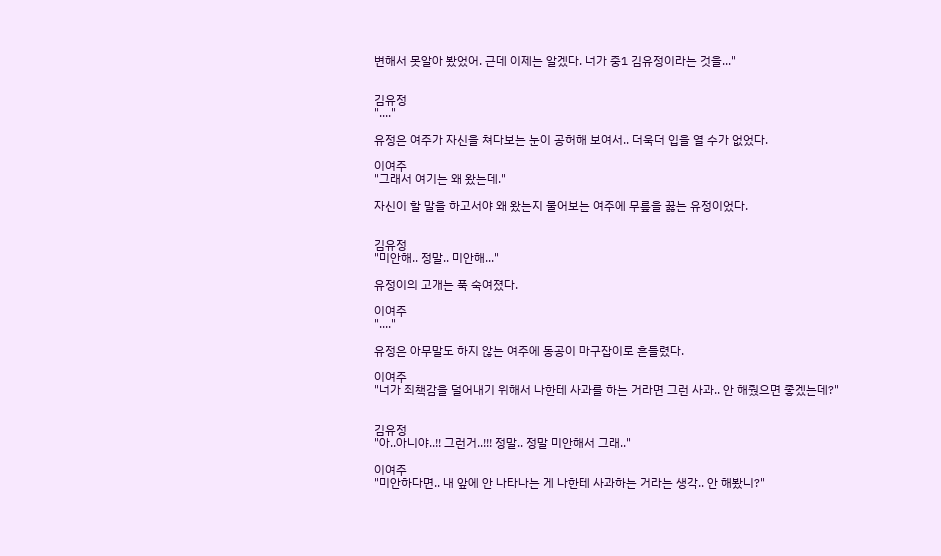변해서 못알아 봤었어. 근데 이제는 알겠다. 너가 중1 김유정이라는 것을..."


김유정
"...."

유정은 여주가 자신을 쳐다보는 눈이 공허해 보여서.. 더욱더 입을 열 수가 없었다.

이여주
"그래서 여기는 왜 왔는데."

자신이 할 말을 하고서야 왜 왔는지 물어보는 여주에 무릎을 꿇는 유정이었다.


김유정
"미안해.. 정말.. 미안해..."

유정이의 고개는 푹 숙여졌다.

이여주
"...."

유정은 아무말도 하지 않는 여주에 동공이 마구잡이로 흔들렸다.

이여주
"너가 죄책감을 덜어내기 위해서 나한테 사과를 하는 거라면 그런 사과.. 안 해줬으면 좋겠는데?"


김유정
"아..아니야..!! 그런거..!!! 정말.. 정말 미안해서 그래.."

이여주
"미안하다면.. 내 앞에 안 나타나는 게 나한테 사과하는 거라는 생각.. 안 해봤니?"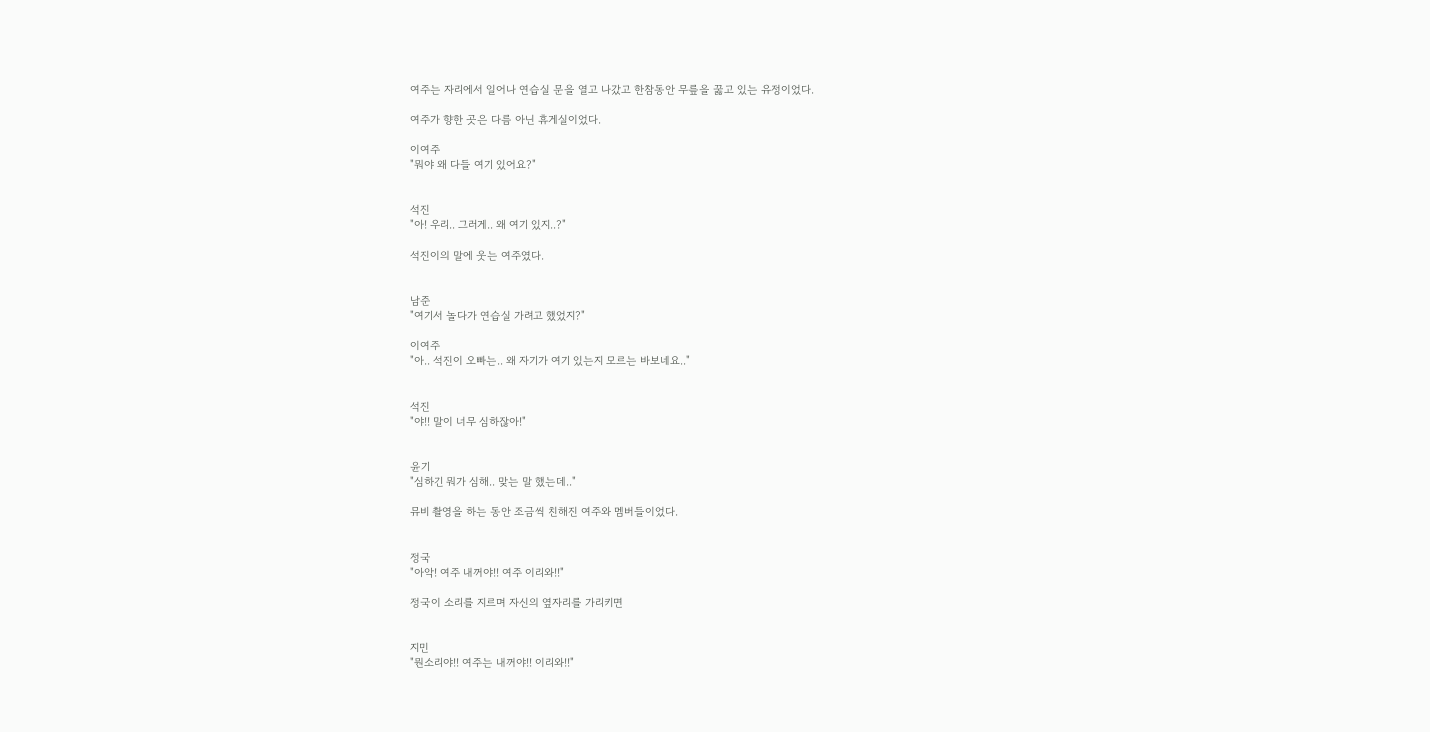여주는 자리에서 일어나 연습실 문을 열고 나갔고 한참동안 무릎을 꿇고 있는 유정이었다.

여주가 향한 곳은 다름 아닌 휴게실이었다.

이여주
"뭐야 왜 다들 여기 있어요?"


석진
"아! 우리.. 그러게.. 왜 여기 있지..?"

석진이의 말에 웃는 여주였다.


남준
"여기서 놀다가 연습실 가려고 했었지?"

이여주
"아.. 석진이 오빠는.. 왜 자기가 여기 있는지 모르는 바보네요.."


석진
"야!! 말이 너무 심하잖아!"


윤기
"심하긴 뭐가 심해.. 맞는 말 했는데.."

뮤비 촬영을 하는 동안 조금씩 친해진 여주와 멤버들이었다.


정국
"아악! 여주 내꺼야!! 여주 이리와!!"

정국이 소리를 지르며 자신의 옆자리를 가리키면


지민
"뭔소리야!! 여주는 내꺼야!! 이리와!!"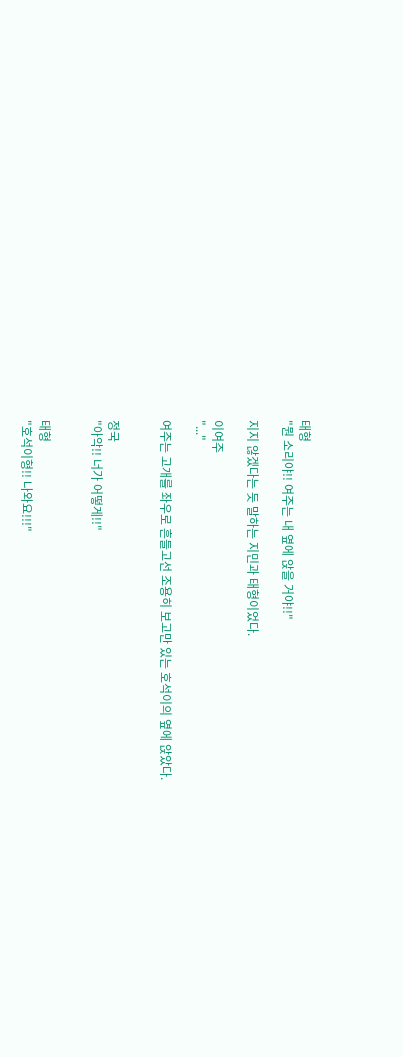태형
"뭔 소리야!! 여주는 내 옆에 앉을 거야!!"

지지 않겠다는 듯 말하는 지민과 태형이었다.

이여주
"..."

여주는 고개를 좌우로 흔들고선 조용히 보고만 있는 호석이의 옆에 앉았다.


정국
"아악!! 너가 어떻게!!"


태형
"호석이형!! 나와요!!!"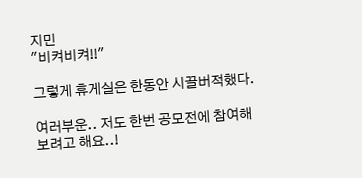지민
"비켜비켜!!"

그렇게 휴게실은 한동안 시끌버적했다.

여러부운.. 저도 한번 공모전에 참여해보려고 해요..!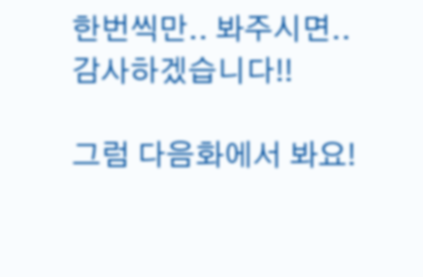한번씩만.. 봐주시면.. 감사하겠습니다!!

그럼 다음화에서 봐요!